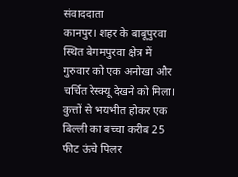संवाददाता
कानपुर। शहर के बाबूपुरवा स्थित बेगमपुरवा क्षेत्र में गुरुवार को एक अनोखा और चर्चित रेस्क्यू देखने को मिला। कुत्तों से भयभीत होकर एक बिल्ली का बच्चा करीब 25 फीट ऊंचे पिलर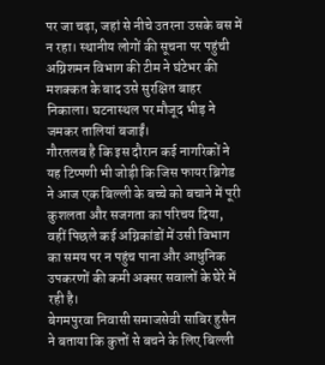पर जा चढ़ा, जहां से नीचे उतरना उसके बस में न रहा। स्थानीय लोगों की सूचना पर पहुंची अग्निशमन विभाग की टीम ने घंटेभर की मशक्कत के बाद उसे सुरक्षित बाहर निकाला। घटनास्थल पर मौजूद भीड़ ने जमकर तालियां बजाईं।
गौरतलब है कि इस दौरान कई नागरिकों ने यह टिप्पणी भी जोड़ी कि जिस फायर ब्रिगेड ने आज एक बिल्ली के बच्चे को बचाने में पूरी कुशलता और सजगता का परिचय दिया, वहीं पिछले कई अग्निकांडों में उसी विभाग का समय पर न पहुंच पाना और आधुनिक उपकरणों की कमी अक्सर सवालों के घेरे में रही है।
बेगमपुरवा निवासी समाजसेवी साबिर हुसैन ने बताया कि कुत्तों से बचने के लिए बिल्ली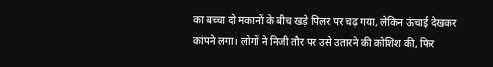का बच्चा दो मकानों के बीच खड़े पिलर पर चढ़ गया, लेकिन ऊंचाई देखकर कांपने लगा। लोगों ने निजी तौर पर उसे उतारने की कोशिश की, फिर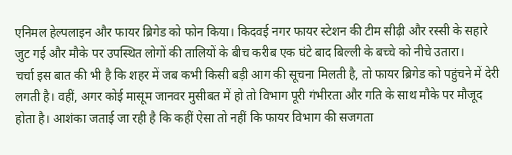एनिमल हेल्पलाइन और फायर ब्रिगेड को फोन किया। किदवई नगर फायर स्टेशन की टीम सीढ़ी और रस्सी के सहारे जुट गई और मौके पर उपस्थित लोगों की तालियों के बीच करीब एक घंटे बाद बिल्ली के बच्चे को नीचे उतारा।
चर्चा इस बात की भी है कि शहर में जब कभी किसी बड़ी आग की सूचना मिलती है, तो फायर ब्रिगेड को पहुंचने में देरी लगती है। वहीं, अगर कोई मासूम जानवर मुसीबत में हो तो विभाग पूरी गंभीरता और गति के साथ मौके पर मौजूद होता है। आशंका जताई जा रही है कि कहीं ऐसा तो नहीं कि फायर विभाग की सजगता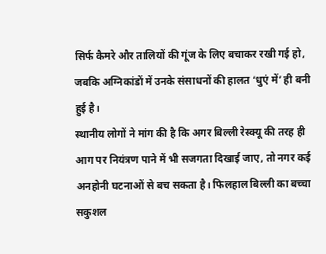सिर्फ कैमरे और तालियों की गूंज के लिए बचाकर रखी गई हो, जबकि अग्निकांडों में उनके संसाधनों की हालत ‘धुएं में’ ही बनी हुई है।
स्थानीय लोगों ने मांग की है कि अगर बिल्ली रेस्क्यू की तरह ही आग पर नियंत्रण पाने में भी सजगता दिखाई जाए, तो नगर कई अनहोनी घटनाओं से बच सकता है। फिलहाल बिल्ली का बच्चा सकुशल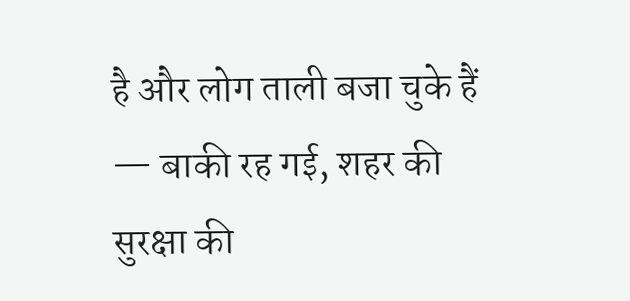है और लोग ताली बजा चुके हैं — बाकी रह गई, शहर की सुरक्षा की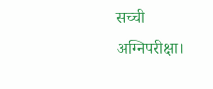सच्ची अग्निपरीक्षा।